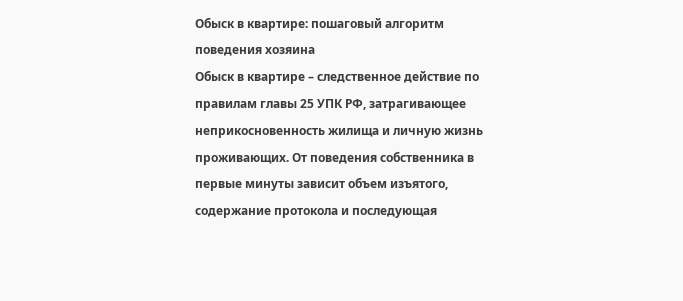Обыск в квартире: пошаговый алгоритм поведения хозяина
Обыск в квартире – следственное действие по правилам главы 25 УПК РФ, затрагивающее неприкосновенность жилища и личную жизнь проживающих. От поведения собственника в первые минуты зависит объем изъятого, содержание протокола и последующая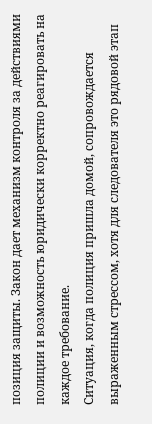позиция защиты. Закон дает механизм контроля за действиями полиции и возможность юридически корректно реагировать на каждое требование.
Ситуация, когда полиция пришла домой, сопровождается выраженным стрессом, хотя для следователя это рядовой этап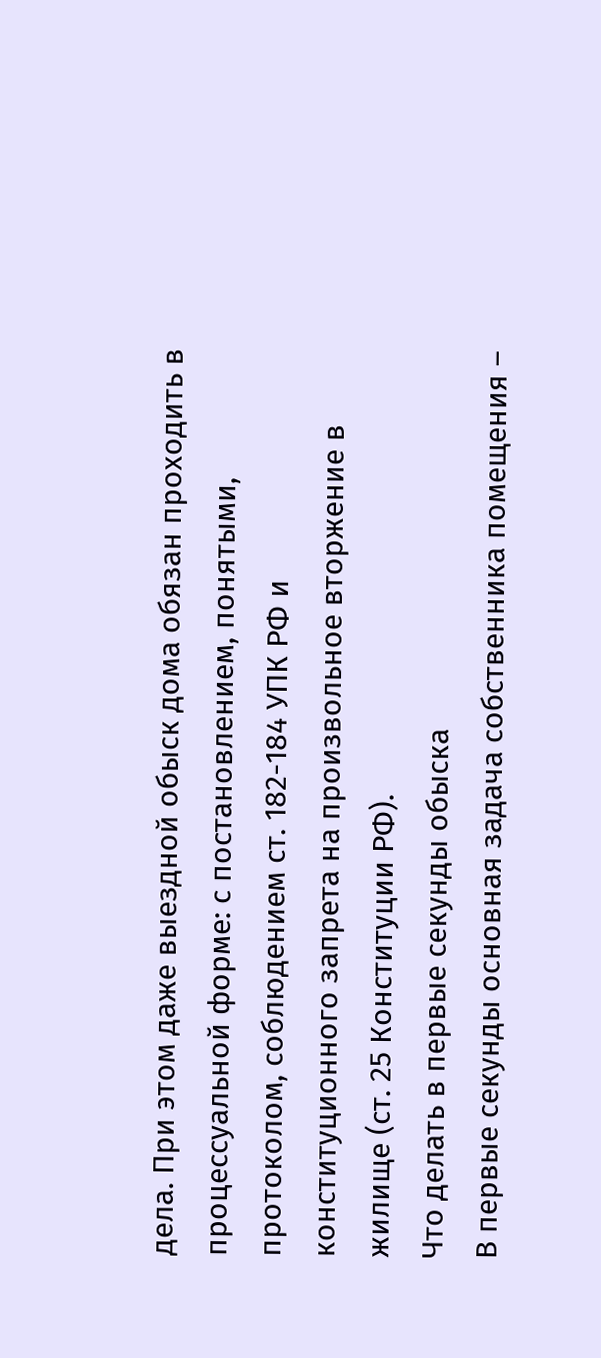дела. При этом даже выездной обыск дома обязан проходить в процессуальной форме: с постановлением, понятыми, протоколом, соблюдением ст. 182-184 УПК РФ и конституционного запрета на произвольное вторжение в жилище (ст. 25 Конституции РФ).
Что делать в первые секунды обыска
В первые секунды основная задача собственника помещения –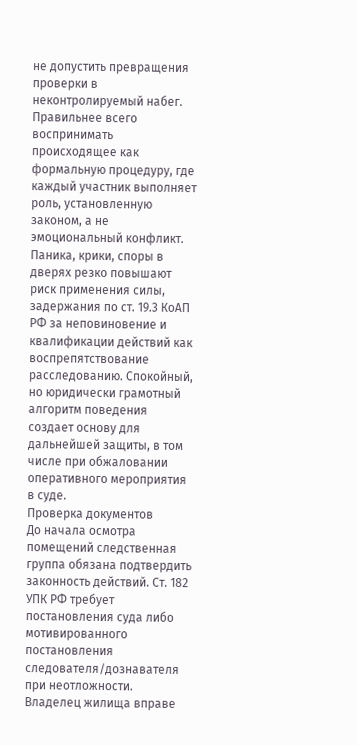не допустить превращения проверки в неконтролируемый набег. Правильнее всего воспринимать происходящее как формальную процедуру, где каждый участник выполняет роль, установленную законом, а не эмоциональный конфликт.
Паника, крики, споры в дверях резко повышают риск применения силы, задержания по ст. 19.3 КоАП РФ за неповиновение и квалификации действий как воспрепятствование расследованию. Спокойный, но юридически грамотный алгоритм поведения создает основу для дальнейшей защиты, в том числе при обжаловании оперативного мероприятия в суде.
Проверка документов
До начала осмотра помещений следственная группа обязана подтвердить законность действий. Ст. 182 УПК РФ требует постановления суда либо мотивированного постановления следователя/дознавателя при неотложности. Владелец жилища вправе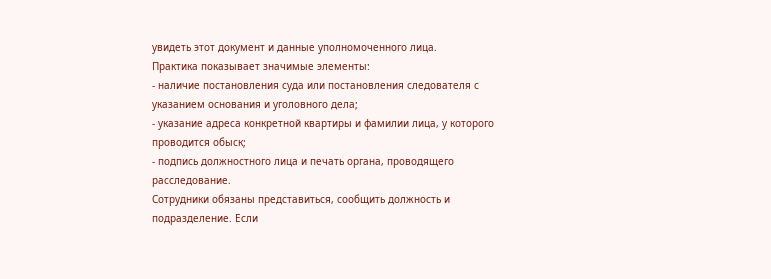увидеть этот документ и данные уполномоченного лица.
Практика показывает значимые элементы:
- наличие постановления суда или постановления следователя с указанием основания и уголовного дела;
- указание адреса конкретной квартиры и фамилии лица, у которого проводится обыск;
- подпись должностного лица и печать органа, проводящего расследование.
Сотрудники обязаны представиться, сообщить должность и подразделение. Если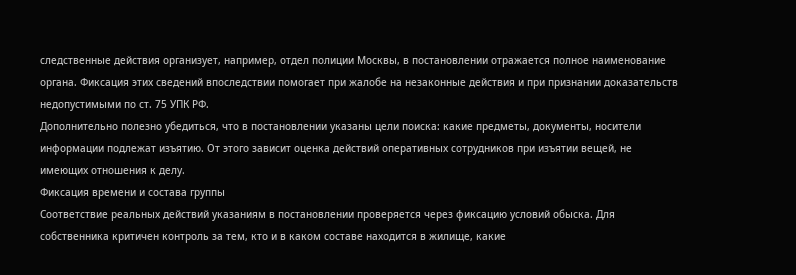следственные действия организует, например, отдел полиции Москвы, в постановлении отражается полное наименование органа. Фиксация этих сведений впоследствии помогает при жалобе на незаконные действия и при признании доказательств недопустимыми по ст. 75 УПК РФ.
Дополнительно полезно убедиться, что в постановлении указаны цели поиска: какие предметы, документы, носители информации подлежат изъятию. От этого зависит оценка действий оперативных сотрудников при изъятии вещей, не имеющих отношения к делу.
Фиксация времени и состава группы
Соответствие реальных действий указаниям в постановлении проверяется через фиксацию условий обыска. Для собственника критичен контроль за тем, кто и в каком составе находится в жилище, какие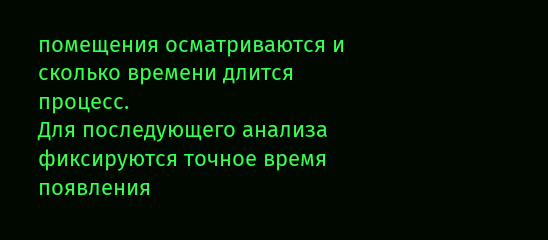помещения осматриваются и сколько времени длится процесс.
Для последующего анализа фиксируются точное время появления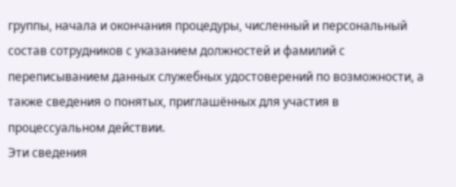группы, начала и окончания процедуры, численный и персональный состав сотрудников с указанием должностей и фамилий с переписыванием данных служебных удостоверений по возможности, а также сведения о понятых, приглашённых для участия в процессуальном действии.
Эти сведения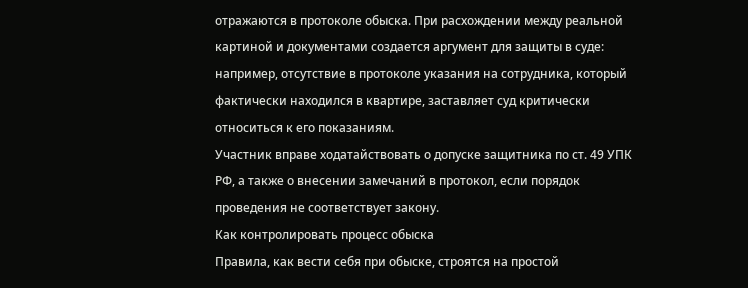отражаются в протоколе обыска. При расхождении между реальной картиной и документами создается аргумент для защиты в суде: например, отсутствие в протоколе указания на сотрудника, который фактически находился в квартире, заставляет суд критически относиться к его показаниям.
Участник вправе ходатайствовать о допуске защитника по ст. 49 УПК РФ, а также о внесении замечаний в протокол, если порядок проведения не соответствует закону.
Как контролировать процесс обыска
Правила, как вести себя при обыске, строятся на простой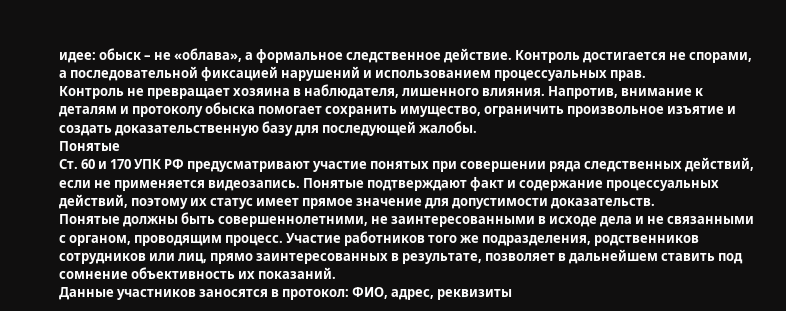идее: обыск – не «облава», а формальное следственное действие. Контроль достигается не спорами, а последовательной фиксацией нарушений и использованием процессуальных прав.
Контроль не превращает хозяина в наблюдателя, лишенного влияния. Напротив, внимание к деталям и протоколу обыска помогает сохранить имущество, ограничить произвольное изъятие и создать доказательственную базу для последующей жалобы.
Понятые
Ст. 60 и 170 УПК РФ предусматривают участие понятых при совершении ряда следственных действий, если не применяется видеозапись. Понятые подтверждают факт и содержание процессуальных действий, поэтому их статус имеет прямое значение для допустимости доказательств.
Понятые должны быть совершеннолетними, не заинтересованными в исходе дела и не связанными с органом, проводящим процесс. Участие работников того же подразделения, родственников сотрудников или лиц, прямо заинтересованных в результате, позволяет в дальнейшем ставить под сомнение объективность их показаний.
Данные участников заносятся в протокол: ФИО, адрес, реквизиты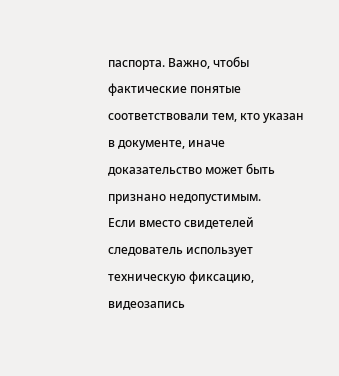паспорта. Важно, чтобы фактические понятые соответствовали тем, кто указан в документе, иначе доказательство может быть признано недопустимым.
Если вместо свидетелей следователь использует техническую фиксацию, видеозапись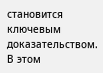становится ключевым доказательством. В этом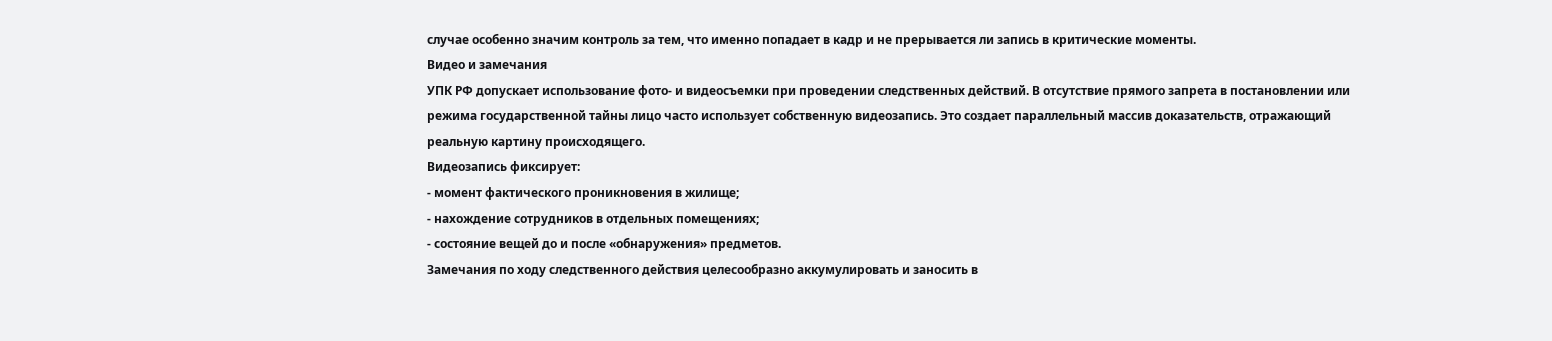случае особенно значим контроль за тем, что именно попадает в кадр и не прерывается ли запись в критические моменты.
Видео и замечания
УПК РФ допускает использование фото- и видеосъемки при проведении следственных действий. В отсутствие прямого запрета в постановлении или режима государственной тайны лицо часто использует собственную видеозапись. Это создает параллельный массив доказательств, отражающий реальную картину происходящего.
Видеозапись фиксирует:
- момент фактического проникновения в жилище;
- нахождение сотрудников в отдельных помещениях;
- состояние вещей до и после «обнаружения» предметов.
Замечания по ходу следственного действия целесообразно аккумулировать и заносить в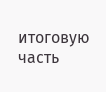итоговую часть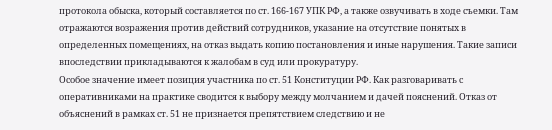протокола обыска, который составляется по ст. 166-167 УПК РФ, а также озвучивать в ходе съемки. Там отражаются возражения против действий сотрудников, указание на отсутствие понятых в определенных помещениях, на отказ выдать копию постановления и иные нарушения. Такие записи впоследствии прикладываются к жалобам в суд или прокуратуру.
Особое значение имеет позиция участника по ст. 51 Конституции РФ. Как разговаривать с оперативниками на практике сводится к выбору между молчанием и дачей пояснений. Отказ от объяснений в рамках ст. 51 не признается препятствием следствию и не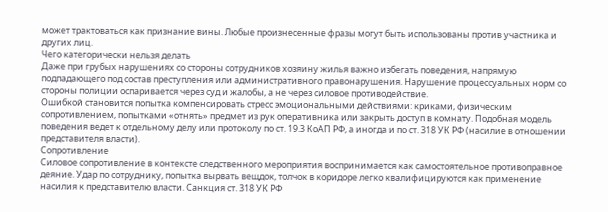может трактоваться как признание вины. Любые произнесенные фразы могут быть использованы против участника и других лиц.
Чего категорически нельзя делать
Даже при грубых нарушениях со стороны сотрудников хозяину жилья важно избегать поведения, напрямую подпадающего под состав преступления или административного правонарушения. Нарушение процессуальных норм со стороны полиции оспаривается через суд и жалобы, а не через силовое противодействие.
Ошибкой становится попытка компенсировать стресс эмоциональными действиями: криками, физическим сопротивлением, попытками «отнять» предмет из рук оперативника или закрыть доступ в комнату. Подобная модель поведения ведет к отдельному делу или протоколу по ст. 19.3 КоАП РФ, а иногда и по ст. 318 УК РФ (насилие в отношении представителя власти).
Сопротивление
Силовое сопротивление в контексте следственного мероприятия воспринимается как самостоятельное противоправное деяние. Удар по сотруднику, попытка вырвать вещдок, толчок в коридоре легко квалифицируются как применение насилия к представителю власти. Санкция ст. 318 УК РФ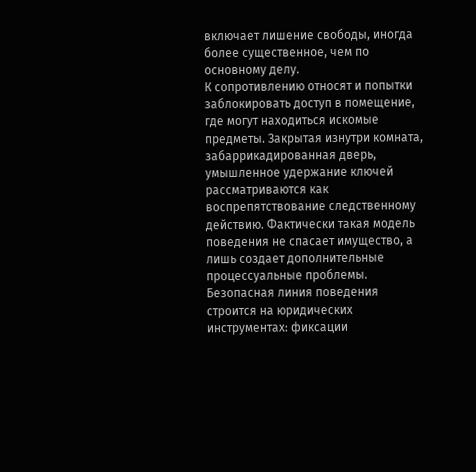включает лишение свободы, иногда более существенное, чем по основному делу.
К сопротивлению относят и попытки заблокировать доступ в помещение, где могут находиться искомые предметы. Закрытая изнутри комната, забаррикадированная дверь, умышленное удержание ключей рассматриваются как воспрепятствование следственному действию. Фактически такая модель поведения не спасает имущество, а лишь создает дополнительные процессуальные проблемы.
Безопасная линия поведения строится на юридических инструментах: фиксации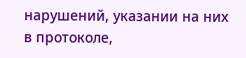нарушений, указании на них в протоколе,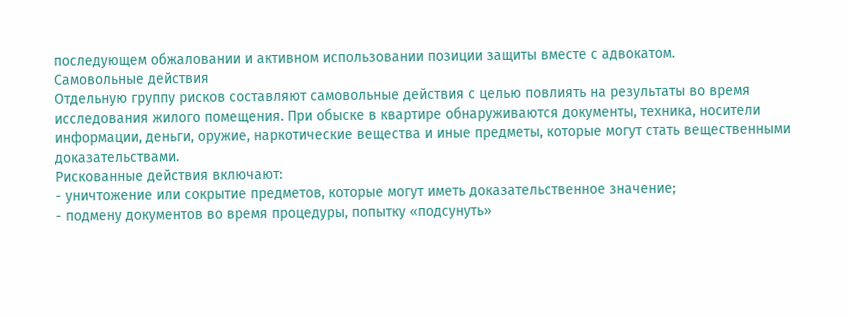последующем обжаловании и активном использовании позиции защиты вместе с адвокатом.
Самовольные действия
Отдельную группу рисков составляют самовольные действия с целью повлиять на результаты во время исследования жилого помещения. При обыске в квартире обнаруживаются документы, техника, носители информации, деньги, оружие, наркотические вещества и иные предметы, которые могут стать вещественными доказательствами.
Рискованные действия включают:
- уничтожение или сокрытие предметов, которые могут иметь доказательственное значение;
- подмену документов во время процедуры, попытку «подсунуть»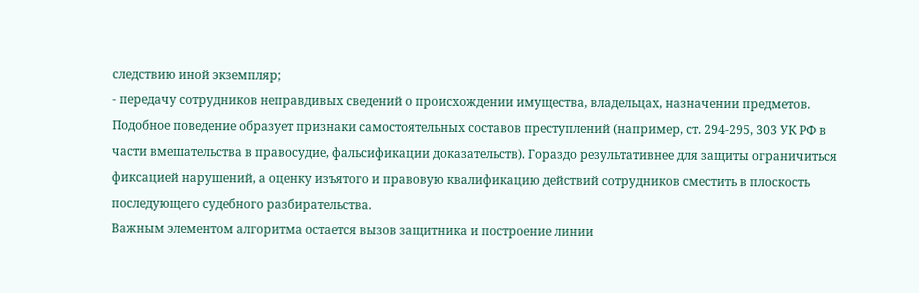следствию иной экземпляр;
- передачу сотрудников неправдивых сведений о происхождении имущества, владельцах, назначении предметов.
Подобное поведение образует признаки самостоятельных составов преступлений (например, ст. 294-295, 303 УК РФ в части вмешательства в правосудие, фальсификации доказательств). Гораздо результативнее для защиты ограничиться фиксацией нарушений, а оценку изъятого и правовую квалификацию действий сотрудников сместить в плоскость последующего судебного разбирательства.
Важным элементом алгоритма остается вызов защитника и построение линии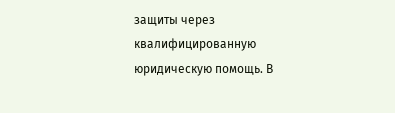защиты через квалифицированную юридическую помощь. В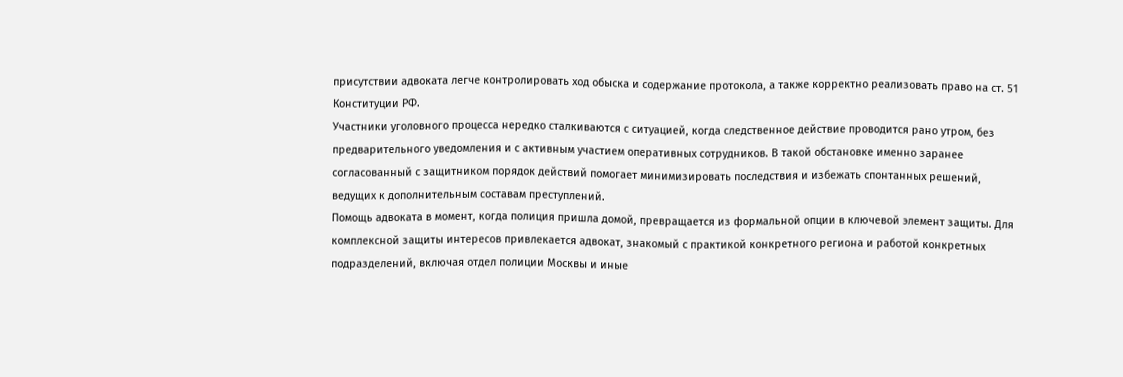присутствии адвоката легче контролировать ход обыска и содержание протокола, а также корректно реализовать право на ст. 51 Конституции РФ.
Участники уголовного процесса нередко сталкиваются с ситуацией, когда следственное действие проводится рано утром, без предварительного уведомления и с активным участием оперативных сотрудников. В такой обстановке именно заранее согласованный с защитником порядок действий помогает минимизировать последствия и избежать спонтанных решений, ведущих к дополнительным составам преступлений.
Помощь адвоката в момент, когда полиция пришла домой, превращается из формальной опции в ключевой элемент защиты. Для комплексной защиты интересов привлекается адвокат, знакомый с практикой конкретного региона и работой конкретных подразделений, включая отдел полиции Москвы и иные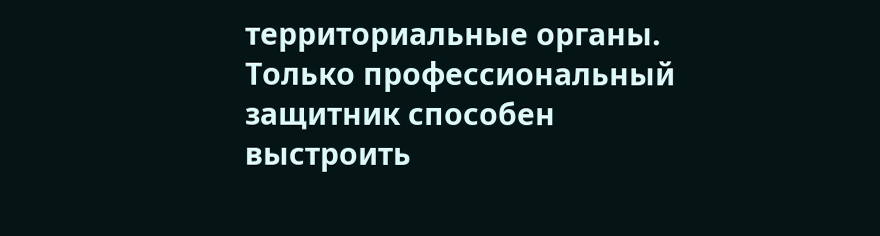территориальные органы. Только профессиональный защитник способен выстроить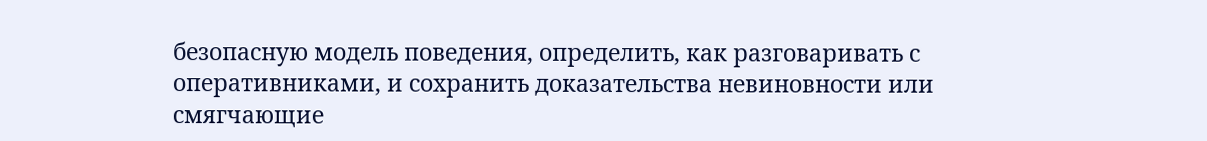безопасную модель поведения, определить, как разговаривать с оперативниками, и сохранить доказательства невиновности или смягчающие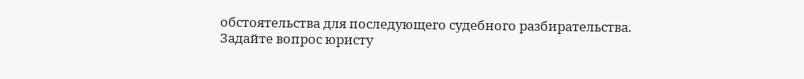обстоятельства для последующего судебного разбирательства.
Задайте вопрос юристу